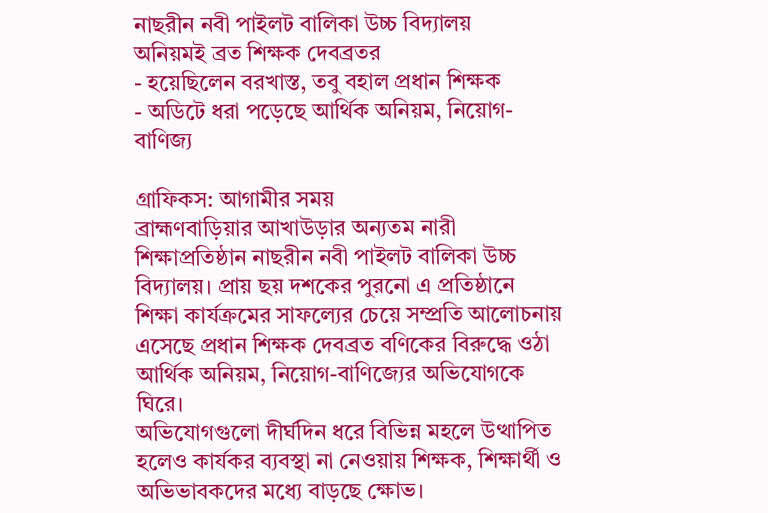নাছরীন নবী পাইলট বালিকা উচ্চ বিদ্যালয়
অনিয়মই ব্রত শিক্ষক দেবব্রতর
- হয়েছিলেন বরখাস্ত, তবু বহাল প্রধান শিক্ষক
- অডিটে ধরা পড়েছে আর্থিক অনিয়ম, নিয়োগ-বাণিজ্য

গ্রাফিকস: আগামীর সময়
ব্রাহ্মণবাড়িয়ার আখাউড়ার অন্যতম নারী শিক্ষাপ্রতিষ্ঠান নাছরীন নবী পাইলট বালিকা উচ্চ বিদ্যালয়। প্রায় ছয় দশকের পুরনো এ প্রতিষ্ঠানে শিক্ষা কার্যক্রমের সাফল্যের চেয়ে সম্প্রতি আলোচনায় এসেছে প্রধান শিক্ষক দেবব্রত বণিকের বিরুদ্ধে ওঠা আর্থিক অনিয়ম, নিয়োগ-বাণিজ্যের অভিযোগকে ঘিরে।
অভিযোগগুলো দীর্ঘদিন ধরে বিভিন্ন মহলে উত্থাপিত হলেও কার্যকর ব্যবস্থা না নেওয়ায় শিক্ষক, শিক্ষার্থী ও অভিভাবকদের মধ্যে বাড়ছে ক্ষোভ।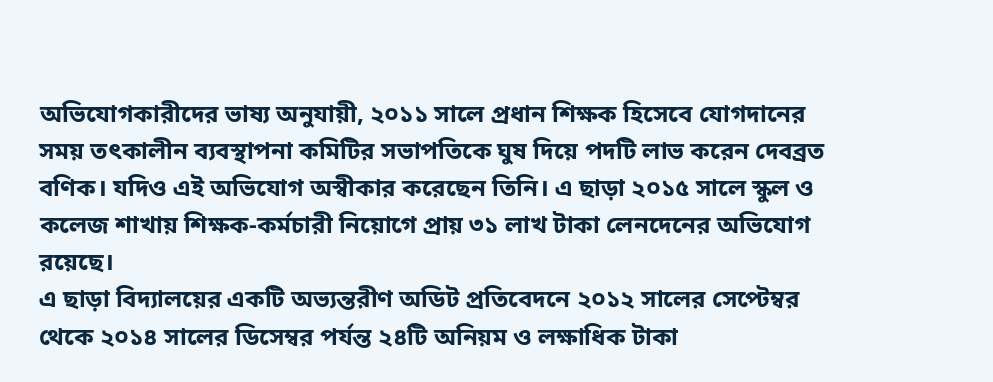অভিযোগকারীদের ভাষ্য অনুযায়ী, ২০১১ সালে প্রধান শিক্ষক হিসেবে যোগদানের সময় তৎকালীন ব্যবস্থাপনা কমিটির সভাপতিকে ঘুষ দিয়ে পদটি লাভ করেন দেবব্রত বণিক। যদিও এই অভিযোগ অস্বীকার করেছেন তিনি। এ ছাড়া ২০১৫ সালে স্কুল ও কলেজ শাখায় শিক্ষক-কর্মচারী নিয়োগে প্রায় ৩১ লাখ টাকা লেনদেনের অভিযোগ রয়েছে।
এ ছাড়া বিদ্যালয়ের একটি অভ্যন্তরীণ অডিট প্রতিবেদনে ২০১২ সালের সেপ্টেম্বর থেকে ২০১৪ সালের ডিসেম্বর পর্যন্ত ২৪টি অনিয়ম ও লক্ষাধিক টাকা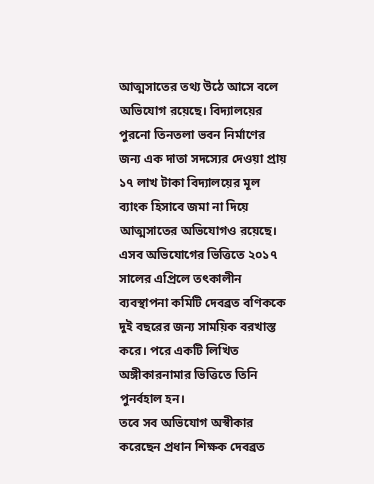আত্মসাতের তথ্য উঠে আসে বলে অভিযোগ রয়েছে। বিদ্যালয়ের পুরনো তিনতলা ভবন নির্মাণের জন্য এক দাতা সদস্যের দেওয়া প্রায় ১৭ লাখ টাকা বিদ্যালয়ের মূল ব্যাংক হিসাবে জমা না দিয়ে আত্মসাতের অভিযোগও রয়েছে। এসব অভিযোগের ভিত্তিতে ২০১৭ সালের এপ্রিলে তৎকালীন ব্যবস্থাপনা কমিটি দেবব্রত বণিককে দুই বছরের জন্য সাময়িক বরখাস্ত করে। পরে একটি লিখিত অঙ্গীকারনামার ভিত্তিতে তিনি পুনর্বহাল হন।
তবে সব অভিযোগ অস্বীকার করেছেন প্রধান শিক্ষক দেবব্রত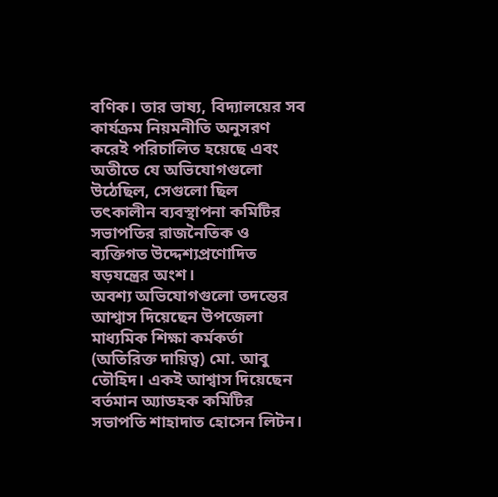বণিক। তার ভাষ্য, বিদ্যালয়ের সব কার্যক্রম নিয়মনীতি অনুসরণ করেই পরিচালিত হয়েছে এবং অতীতে যে অভিযোগগুলো উঠেছিল, সেগুলো ছিল তৎকালীন ব্যবস্থাপনা কমিটির সভাপতির রাজনৈতিক ও ব্যক্তিগত উদ্দেশ্যপ্রণোদিত ষড়যন্ত্রের অংশ।
অবশ্য অভিযোগগুলো তদন্তের আশ্বাস দিয়েছেন উপজেলা মাধ্যমিক শিক্ষা কর্মকর্তা (অতিরিক্ত দায়িত্ব) মো. আবু তৌহিদ। একই আশ্বাস দিয়েছেন বর্তমান অ্যাডহক কমিটির সভাপতি শাহাদাত হোসেন লিটন।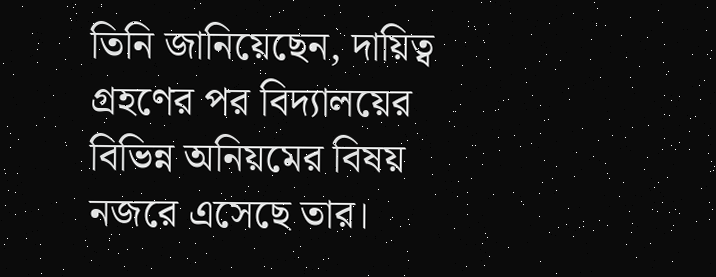তিনি জানিয়েছেন, দায়িত্ব গ্রহণের পর বিদ্যালয়ের বিভিন্ন অনিয়মের বিষয় নজরে এসেছে তার।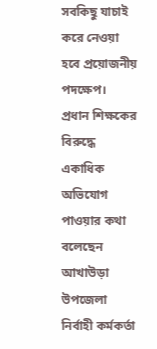সবকিছু যাচাই করে নেওয়া হবে প্রয়োজনীয় পদক্ষেপ।
প্রধান শিক্ষকের বিরুদ্ধে একাধিক অভিযোগ পাওয়ার কথা বলেছেন আখাউড়া উপজেলা নির্বাহী কর্মকর্তা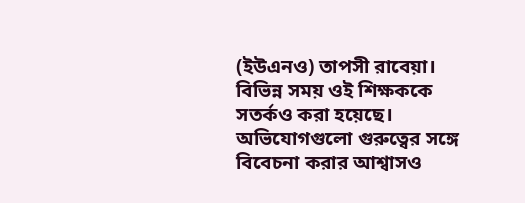(ইউএনও) তাপসী রাবেয়া। বিভিন্ন সময় ওই শিক্ষককে সতর্কও করা হয়েছে। অভিযোগগুলো গুরুত্বের সঙ্গে বিবেচনা করার আশ্বাসও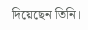দিয়েছেন তিনি।